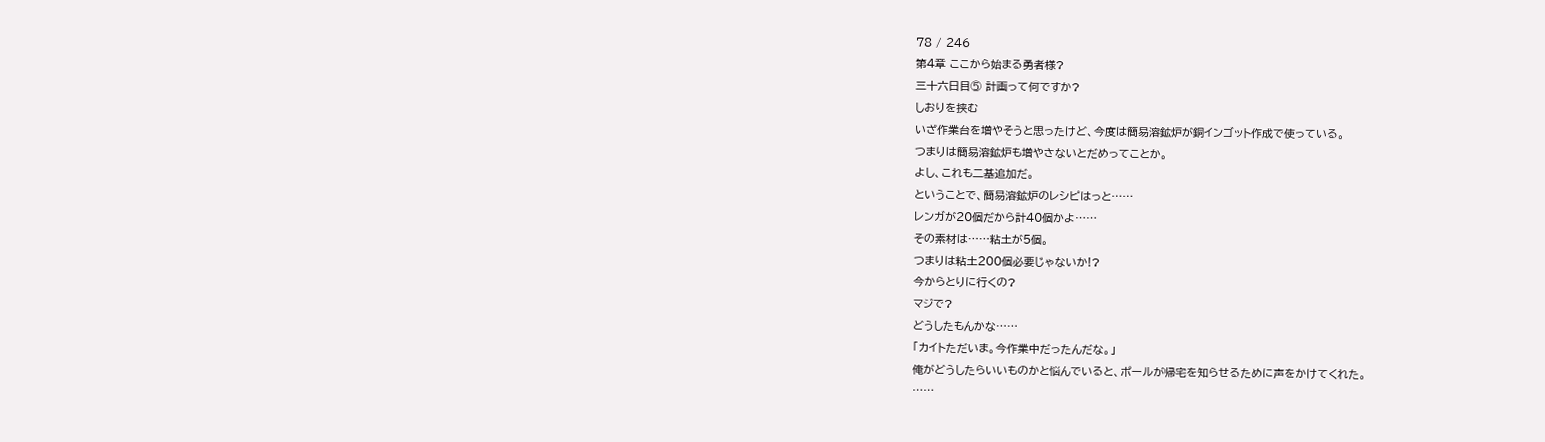78 / 246
第4章 ここから始まる勇者様?
三十六日目⑤ 計画って何ですか?
しおりを挟む
いざ作業台を増やそうと思ったけど、今度は簡易溶鉱炉が銅インゴット作成で使っている。
つまりは簡易溶鉱炉も増やさないとだめってことか。
よし、これも二基追加だ。
ということで、簡易溶鉱炉のレシピはっと……
レンガが20個だから計40個かよ……
その素材は……粘土が5個。
つまりは粘土200個必要じゃないか!?
今からとりに行くの?
マジで?
どうしたもんかな……
「カイトただいま。今作業中だったんだな。」
俺がどうしたらいいものかと悩んでいると、ポールが帰宅を知らせるために声をかけてくれた。
……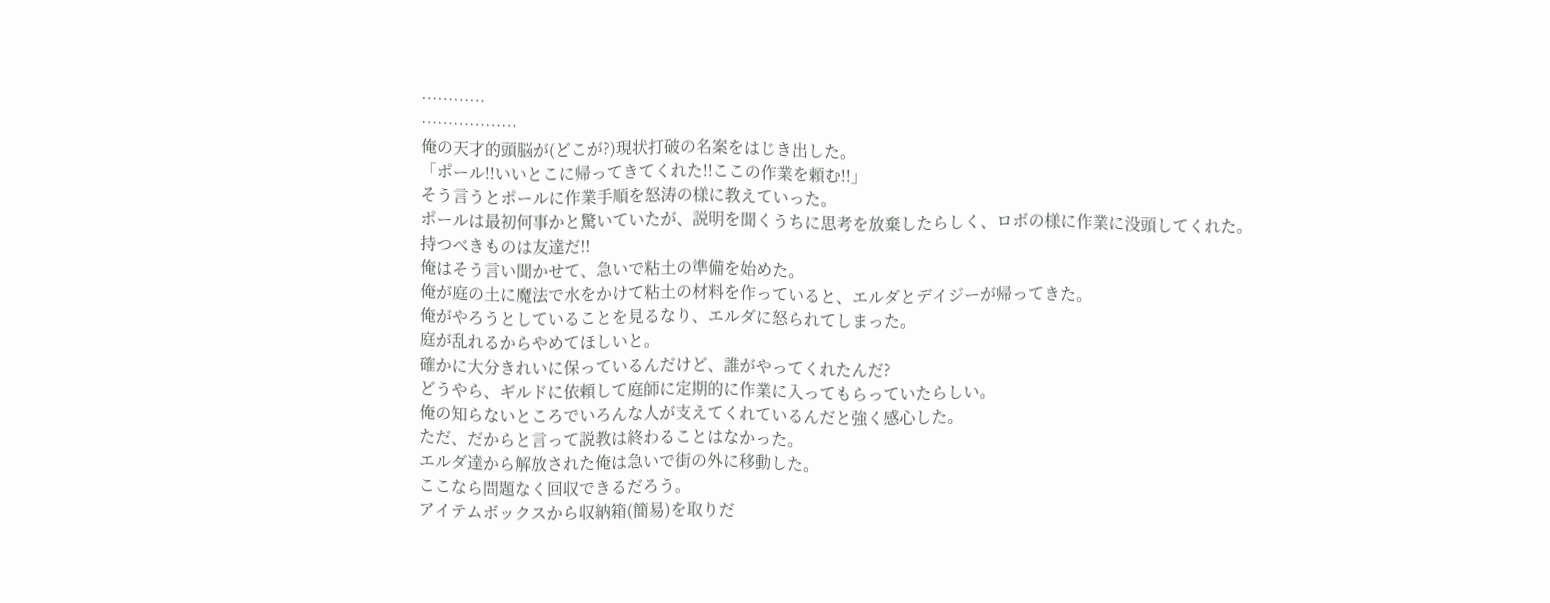…………
………………
俺の天才的頭脳が(どこが?)現状打破の名案をはじき出した。
「ポール!!いいとこに帰ってきてくれた!!ここの作業を頼む!!」
そう言うとポールに作業手順を怒涛の様に教えていった。
ポールは最初何事かと驚いていたが、説明を聞くうちに思考を放棄したらしく、ロボの様に作業に没頭してくれた。
持つべきものは友達だ!!
俺はそう言い聞かせて、急いで粘土の準備を始めた。
俺が庭の土に魔法で水をかけて粘土の材料を作っていると、エルダとデイジーが帰ってきた。
俺がやろうとしていることを見るなり、エルダに怒られてしまった。
庭が乱れるからやめてほしいと。
確かに大分きれいに保っているんだけど、誰がやってくれたんだ?
どうやら、ギルドに依頼して庭師に定期的に作業に入ってもらっていたらしい。
俺の知らないところでいろんな人が支えてくれているんだと強く感心した。
ただ、だからと言って説教は終わることはなかった。
エルダ達から解放された俺は急いで街の外に移動した。
ここなら問題なく回収できるだろう。
アイテムボックスから収納箱(簡易)を取りだ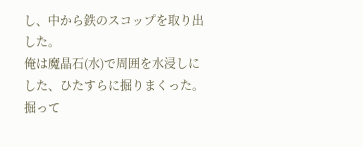し、中から鉄のスコップを取り出した。
俺は魔晶石(水)で周囲を水浸しにした、ひたすらに掘りまくった。
掘って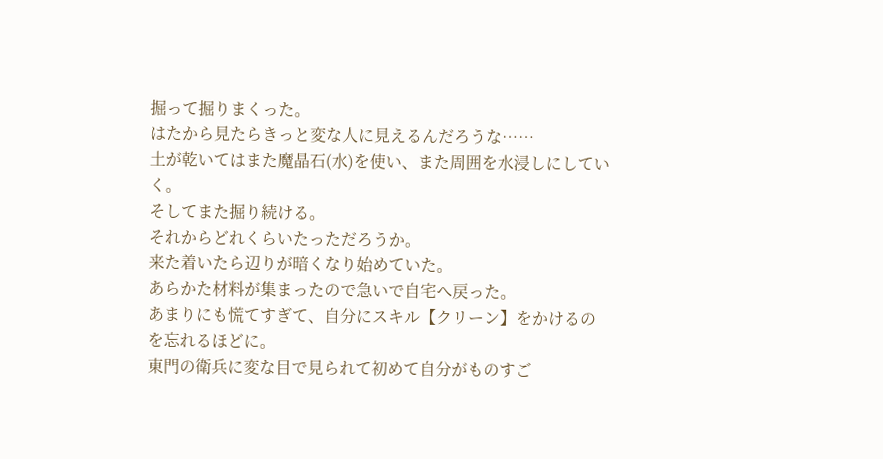掘って掘りまくった。
はたから見たらきっと変な人に見えるんだろうな……
土が乾いてはまた魔晶石(水)を使い、また周囲を水浸しにしていく。
そしてまた掘り続ける。
それからどれくらいたっただろうか。
来た着いたら辺りが暗くなり始めていた。
あらかた材料が集まったので急いで自宅へ戻った。
あまりにも慌てすぎて、自分にスキル【クリーン】をかけるのを忘れるほどに。
東門の衛兵に変な目で見られて初めて自分がものすご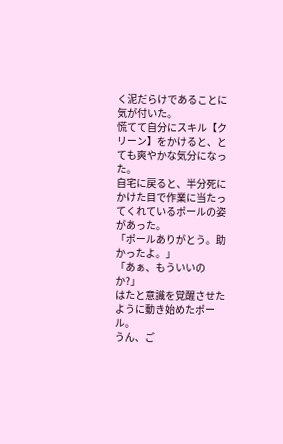く泥だらけであることに気が付いた。
慌てて自分にスキル【クリーン】をかけると、とても爽やかな気分になった。
自宅に戻ると、半分死にかけた目で作業に当たってくれているポールの姿があった。
「ポールありがとう。助かったよ。」
「あぁ、もういいのか?」
はたと意識を覚醒させたように動き始めたポール。
うん、ご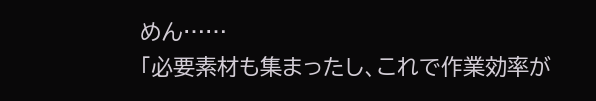めん……
「必要素材も集まったし、これで作業効率が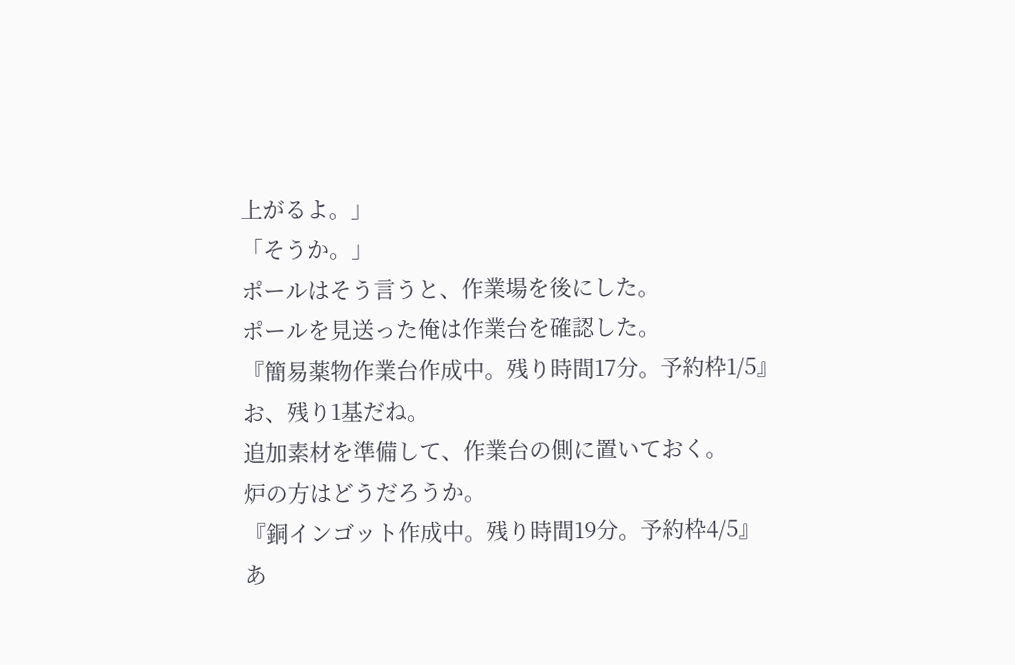上がるよ。」
「そうか。」
ポールはそう言うと、作業場を後にした。
ポールを見送った俺は作業台を確認した。
『簡易薬物作業台作成中。残り時間17分。予約枠1/5』
お、残り1基だね。
追加素材を準備して、作業台の側に置いておく。
炉の方はどうだろうか。
『銅インゴット作成中。残り時間19分。予約枠4/5』
あ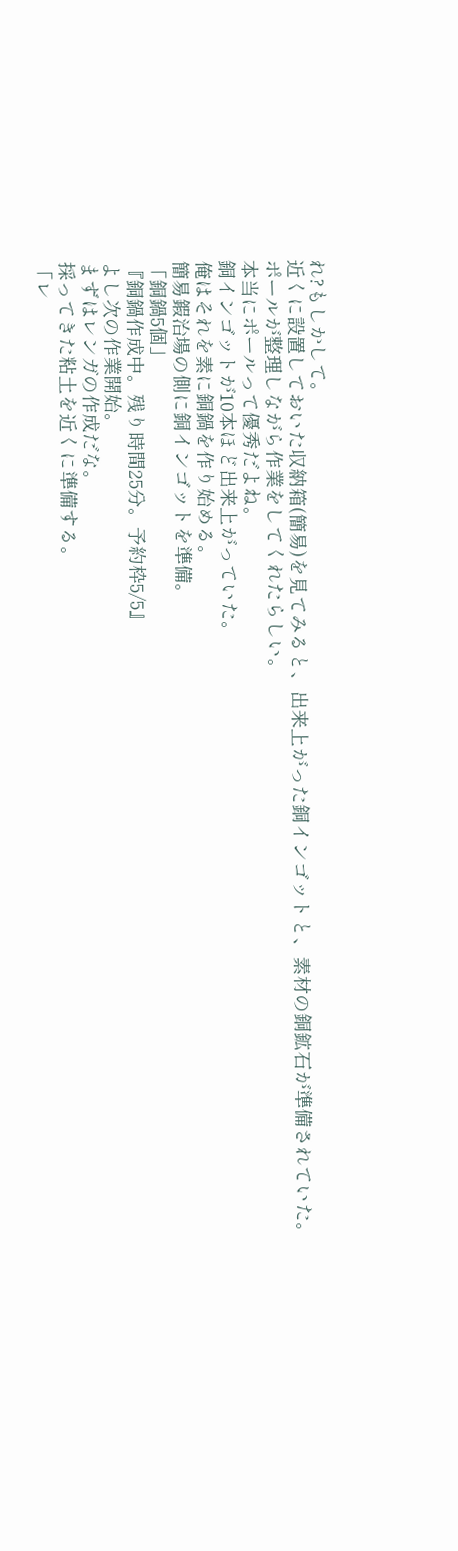れ?もしかして。
近くに設置しておいた収納箱(簡易)を見てみると、出来上がった銅インゴットと、素材の銅鉱石が準備されていた。
ポールが整理しながら作業をしてくれたらしい。
本当にポールって優秀だよね。
銅インゴットが10本ほど出来上がっていた。
俺はそれを素に銅鍋を作り始める。
簡易鍜治場の側に銅インゴットを準備。
「銅鍋5個」
『銅鍋作成中。残り時間25分。予約枠5/5』
よし次の作業開始。
まずはレンガの作成だな。
採ってきた粘土を近くに準備する。
「レ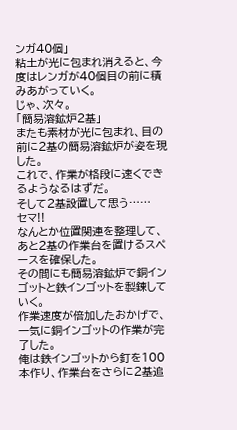ンガ40個」
粘土が光に包まれ消えると、今度はレンガが40個目の前に積みあがっていく。
じゃ、次々。
「簡易溶鉱炉2基」
またも素材が光に包まれ、目の前に2基の簡易溶鉱炉が姿を現した。
これで、作業が格段に速くできるようなるはずだ。
そして2基設置して思う……
セマ!!
なんとか位置関連を整理して、あと2基の作業台を置けるスペースを確保した。
その間にも簡易溶鉱炉で銅インゴットと鉄インゴットを製錬していく。
作業速度が倍加したおかげで、一気に銅インゴットの作業が完了した。
俺は鉄インゴットから釘を100本作り、作業台をさらに2基追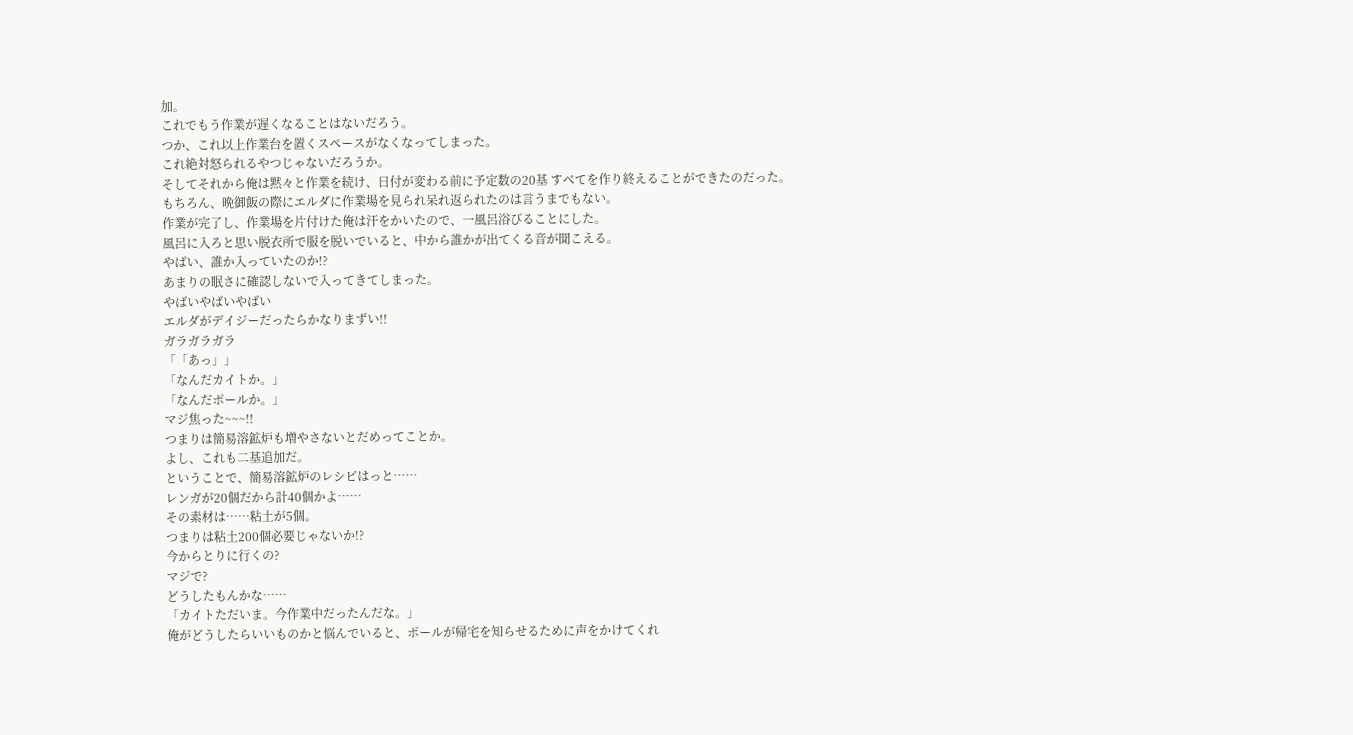加。
これでもう作業が遅くなることはないだろう。
つか、これ以上作業台を置くスペースがなくなってしまった。
これ絶対怒られるやつじゃないだろうか。
そしてそれから俺は黙々と作業を続け、日付が変わる前に予定数の20基 すべてを作り終えることができたのだった。
もちろん、晩御飯の際にエルダに作業場を見られ呆れ返られたのは言うまでもない。
作業が完了し、作業場を片付けた俺は汗をかいたので、一風呂浴びることにした。
風呂に入ろと思い脱衣所で服を脱いでいると、中から誰かが出てくる音が聞こえる。
やばい、誰か入っていたのか!?
あまりの眠さに確認しないで入ってきてしまった。
やばいやばいやばい
エルダがデイジーだったらかなりまずい!!
ガラガラガラ
「「あっ」」
「なんだカイトか。」
「なんだポールか。」
マジ焦った~~~!!
つまりは簡易溶鉱炉も増やさないとだめってことか。
よし、これも二基追加だ。
ということで、簡易溶鉱炉のレシピはっと……
レンガが20個だから計40個かよ……
その素材は……粘土が5個。
つまりは粘土200個必要じゃないか!?
今からとりに行くの?
マジで?
どうしたもんかな……
「カイトただいま。今作業中だったんだな。」
俺がどうしたらいいものかと悩んでいると、ポールが帰宅を知らせるために声をかけてくれ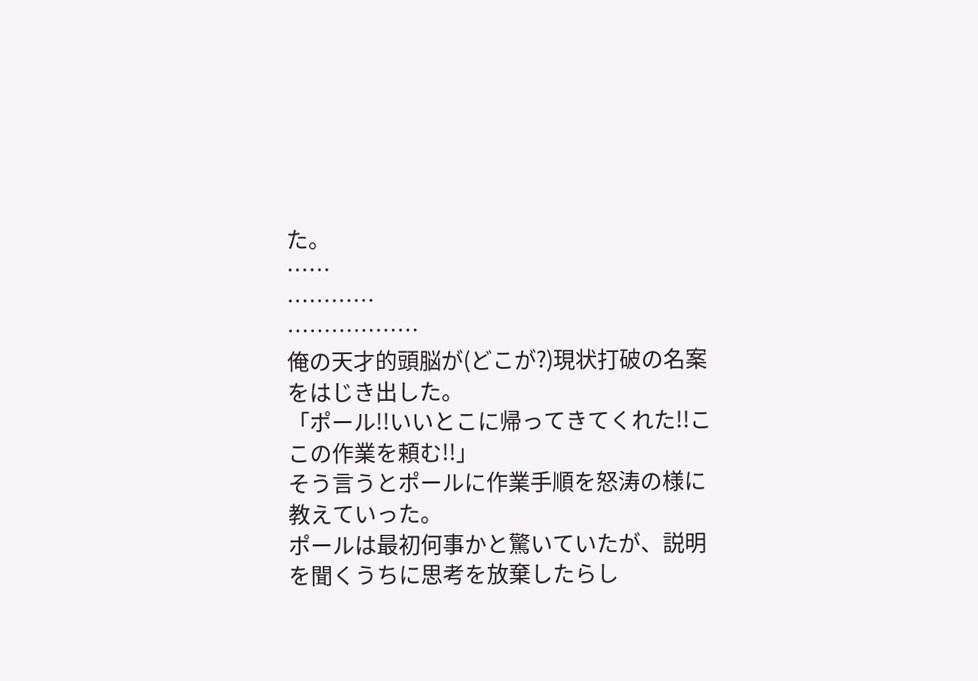た。
……
…………
………………
俺の天才的頭脳が(どこが?)現状打破の名案をはじき出した。
「ポール!!いいとこに帰ってきてくれた!!ここの作業を頼む!!」
そう言うとポールに作業手順を怒涛の様に教えていった。
ポールは最初何事かと驚いていたが、説明を聞くうちに思考を放棄したらし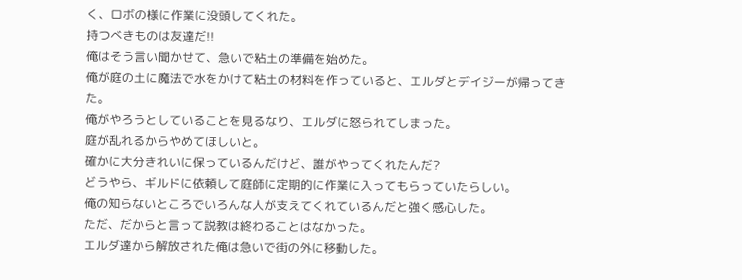く、ロボの様に作業に没頭してくれた。
持つべきものは友達だ!!
俺はそう言い聞かせて、急いで粘土の準備を始めた。
俺が庭の土に魔法で水をかけて粘土の材料を作っていると、エルダとデイジーが帰ってきた。
俺がやろうとしていることを見るなり、エルダに怒られてしまった。
庭が乱れるからやめてほしいと。
確かに大分きれいに保っているんだけど、誰がやってくれたんだ?
どうやら、ギルドに依頼して庭師に定期的に作業に入ってもらっていたらしい。
俺の知らないところでいろんな人が支えてくれているんだと強く感心した。
ただ、だからと言って説教は終わることはなかった。
エルダ達から解放された俺は急いで街の外に移動した。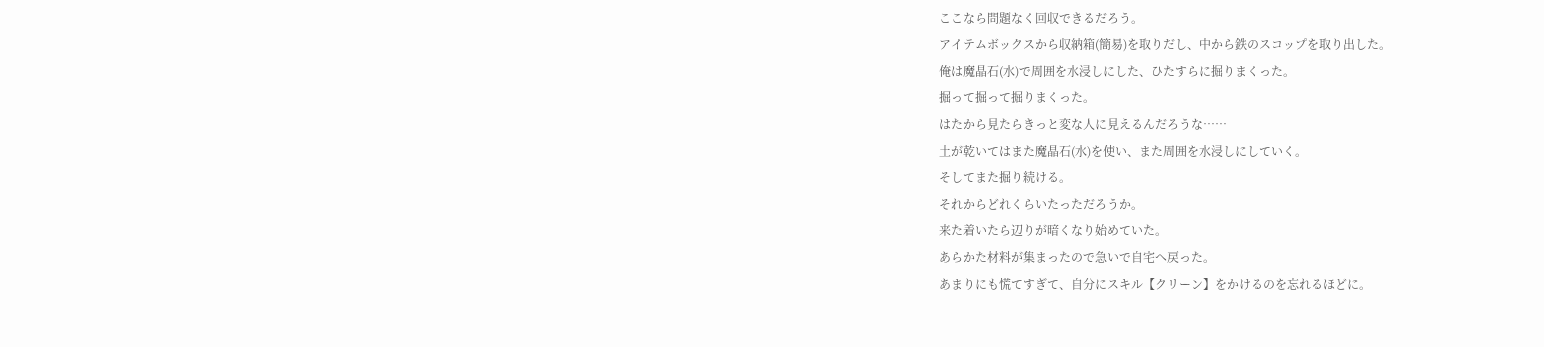ここなら問題なく回収できるだろう。
アイテムボックスから収納箱(簡易)を取りだし、中から鉄のスコップを取り出した。
俺は魔晶石(水)で周囲を水浸しにした、ひたすらに掘りまくった。
掘って掘って掘りまくった。
はたから見たらきっと変な人に見えるんだろうな……
土が乾いてはまた魔晶石(水)を使い、また周囲を水浸しにしていく。
そしてまた掘り続ける。
それからどれくらいたっただろうか。
来た着いたら辺りが暗くなり始めていた。
あらかた材料が集まったので急いで自宅へ戻った。
あまりにも慌てすぎて、自分にスキル【クリーン】をかけるのを忘れるほどに。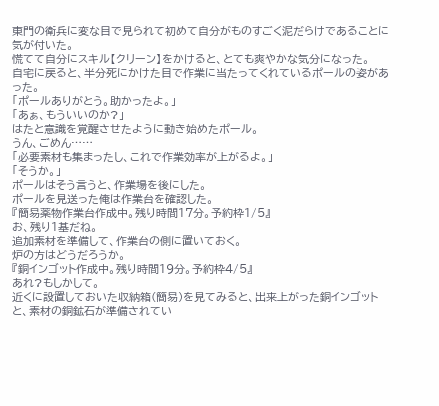東門の衛兵に変な目で見られて初めて自分がものすごく泥だらけであることに気が付いた。
慌てて自分にスキル【クリーン】をかけると、とても爽やかな気分になった。
自宅に戻ると、半分死にかけた目で作業に当たってくれているポールの姿があった。
「ポールありがとう。助かったよ。」
「あぁ、もういいのか?」
はたと意識を覚醒させたように動き始めたポール。
うん、ごめん……
「必要素材も集まったし、これで作業効率が上がるよ。」
「そうか。」
ポールはそう言うと、作業場を後にした。
ポールを見送った俺は作業台を確認した。
『簡易薬物作業台作成中。残り時間17分。予約枠1/5』
お、残り1基だね。
追加素材を準備して、作業台の側に置いておく。
炉の方はどうだろうか。
『銅インゴット作成中。残り時間19分。予約枠4/5』
あれ?もしかして。
近くに設置しておいた収納箱(簡易)を見てみると、出来上がった銅インゴットと、素材の銅鉱石が準備されてい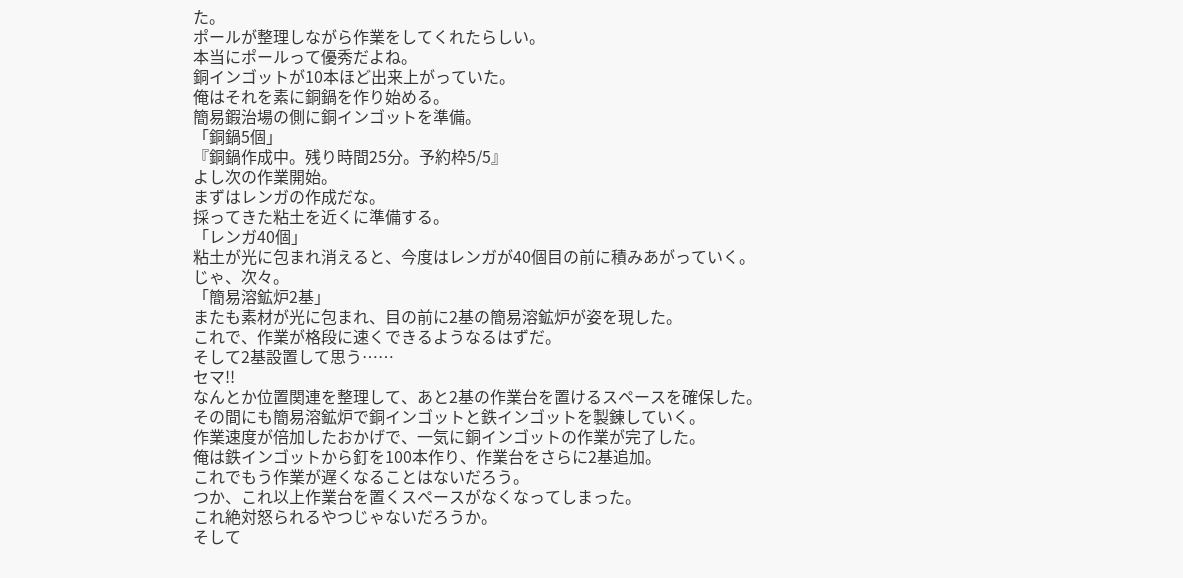た。
ポールが整理しながら作業をしてくれたらしい。
本当にポールって優秀だよね。
銅インゴットが10本ほど出来上がっていた。
俺はそれを素に銅鍋を作り始める。
簡易鍜治場の側に銅インゴットを準備。
「銅鍋5個」
『銅鍋作成中。残り時間25分。予約枠5/5』
よし次の作業開始。
まずはレンガの作成だな。
採ってきた粘土を近くに準備する。
「レンガ40個」
粘土が光に包まれ消えると、今度はレンガが40個目の前に積みあがっていく。
じゃ、次々。
「簡易溶鉱炉2基」
またも素材が光に包まれ、目の前に2基の簡易溶鉱炉が姿を現した。
これで、作業が格段に速くできるようなるはずだ。
そして2基設置して思う……
セマ!!
なんとか位置関連を整理して、あと2基の作業台を置けるスペースを確保した。
その間にも簡易溶鉱炉で銅インゴットと鉄インゴットを製錬していく。
作業速度が倍加したおかげで、一気に銅インゴットの作業が完了した。
俺は鉄インゴットから釘を100本作り、作業台をさらに2基追加。
これでもう作業が遅くなることはないだろう。
つか、これ以上作業台を置くスペースがなくなってしまった。
これ絶対怒られるやつじゃないだろうか。
そして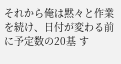それから俺は黙々と作業を続け、日付が変わる前に予定数の20基 す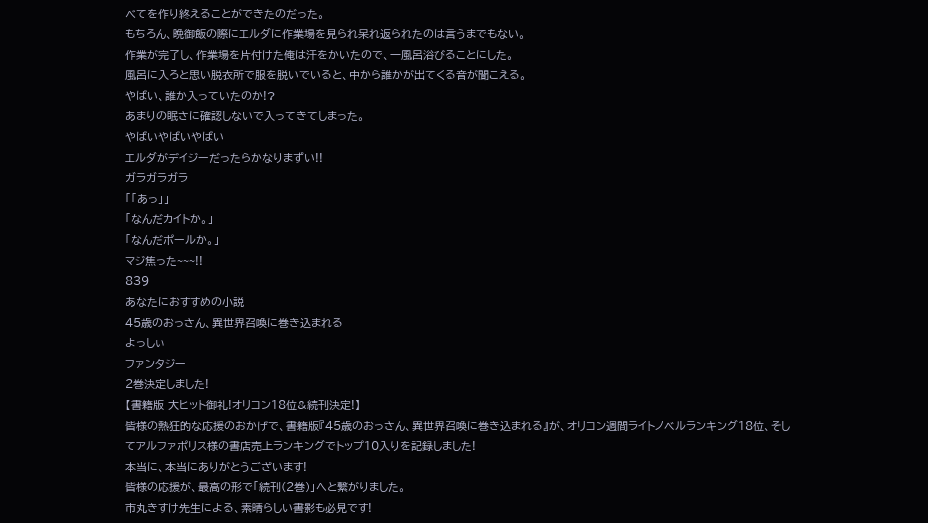べてを作り終えることができたのだった。
もちろん、晩御飯の際にエルダに作業場を見られ呆れ返られたのは言うまでもない。
作業が完了し、作業場を片付けた俺は汗をかいたので、一風呂浴びることにした。
風呂に入ろと思い脱衣所で服を脱いでいると、中から誰かが出てくる音が聞こえる。
やばい、誰か入っていたのか!?
あまりの眠さに確認しないで入ってきてしまった。
やばいやばいやばい
エルダがデイジーだったらかなりまずい!!
ガラガラガラ
「「あっ」」
「なんだカイトか。」
「なんだポールか。」
マジ焦った~~~!!
839
あなたにおすすめの小説
45歳のおっさん、異世界召喚に巻き込まれる
よっしぃ
ファンタジー
2巻決定しました!
【書籍版 大ヒット御礼!オリコン18位&続刊決定!】
皆様の熱狂的な応援のおかげで、書籍版『45歳のおっさん、異世界召喚に巻き込まれる』が、オリコン週間ライトノベルランキング18位、そしてアルファポリス様の書店売上ランキングでトップ10入りを記録しました!
本当に、本当にありがとうございます!
皆様の応援が、最高の形で「続刊(2巻)」へと繋がりました。
市丸きすけ先生による、素晴らしい書影も必見です!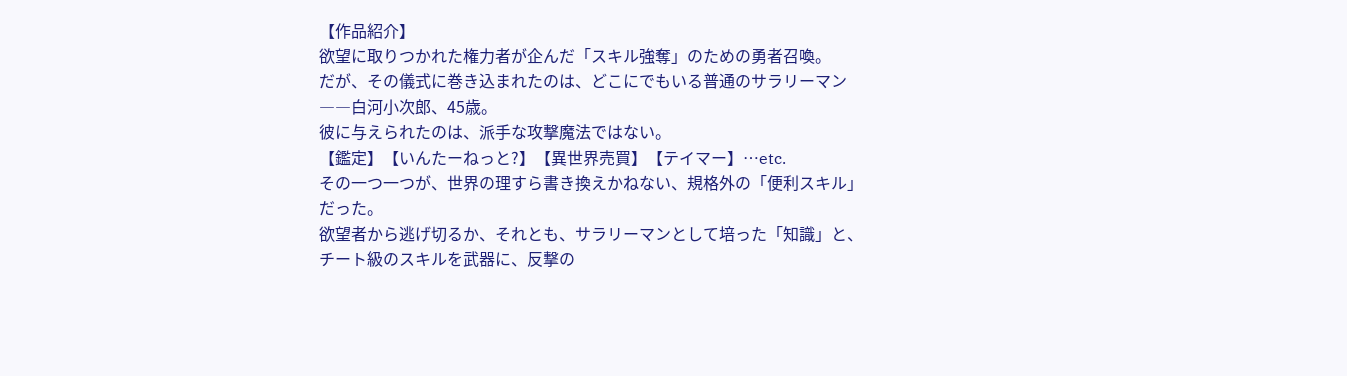【作品紹介】
欲望に取りつかれた権力者が企んだ「スキル強奪」のための勇者召喚。
だが、その儀式に巻き込まれたのは、どこにでもいる普通のサラリーマン――白河小次郎、45歳。
彼に与えられたのは、派手な攻撃魔法ではない。
【鑑定】【いんたーねっと?】【異世界売買】【テイマー】…etc.
その一つ一つが、世界の理すら書き換えかねない、規格外の「便利スキル」だった。
欲望者から逃げ切るか、それとも、サラリーマンとして培った「知識」と、チート級のスキルを武器に、反撃の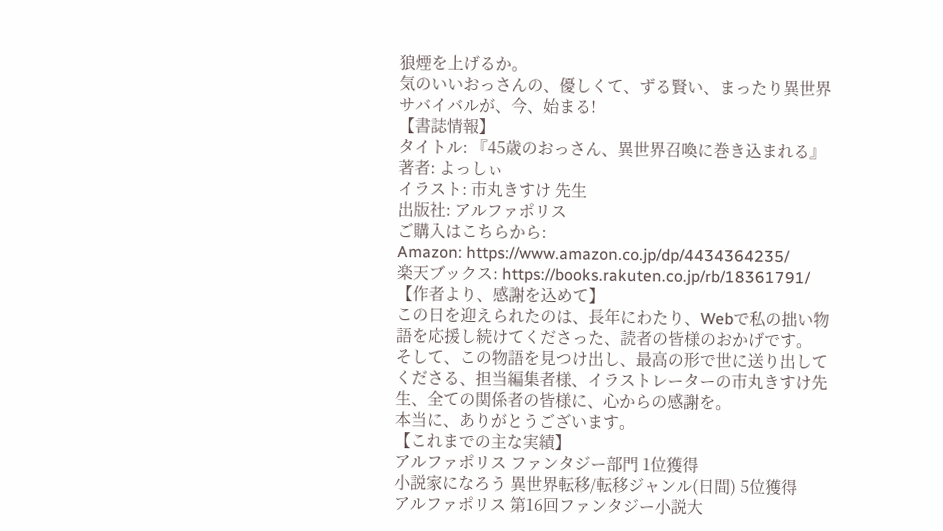狼煙を上げるか。
気のいいおっさんの、優しくて、ずる賢い、まったり異世界サバイバルが、今、始まる!
【書誌情報】
タイトル: 『45歳のおっさん、異世界召喚に巻き込まれる』
著者: よっしぃ
イラスト: 市丸きすけ 先生
出版社: アルファポリス
ご購入はこちらから:
Amazon: https://www.amazon.co.jp/dp/4434364235/
楽天ブックス: https://books.rakuten.co.jp/rb/18361791/
【作者より、感謝を込めて】
この日を迎えられたのは、長年にわたり、Webで私の拙い物語を応援し続けてくださった、読者の皆様のおかげです。
そして、この物語を見つけ出し、最高の形で世に送り出してくださる、担当編集者様、イラストレーターの市丸きすけ先生、全ての関係者の皆様に、心からの感謝を。
本当に、ありがとうございます。
【これまでの主な実績】
アルファポリス ファンタジー部門 1位獲得
小説家になろう 異世界転移/転移ジャンル(日間) 5位獲得
アルファポリス 第16回ファンタジー小説大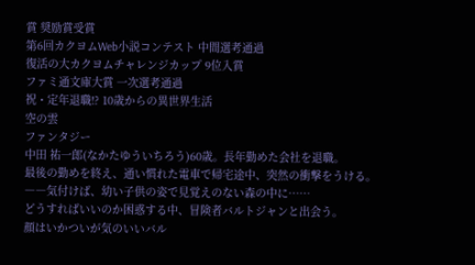賞 奨励賞受賞
第6回カクヨムWeb小説コンテスト 中間選考通過
復活の大カクヨムチャレンジカップ 9位入賞
ファミ通文庫大賞 一次選考通過
祝・定年退職!? 10歳からの異世界生活
空の雲
ファンタジー
中田 祐一郎(なかたゆういちろう)60歳。長年勤めた会社を退職。
最後の勤めを終え、通い慣れた電車で帰宅途中、突然の衝撃をうける。
――気付けば、幼い子供の姿で見覚えのない森の中に……
どうすればいいのか困惑する中、冒険者バルトジャンと出会う。
顔はいかついが気のいいバル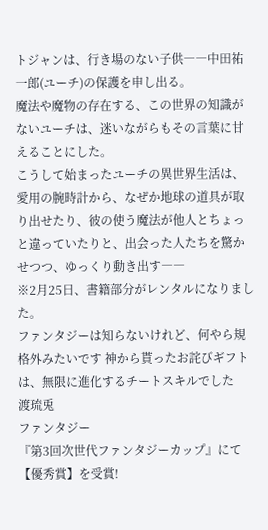トジャンは、行き場のない子供――中田祐一郎(ユーチ)の保護を申し出る。
魔法や魔物の存在する、この世界の知識がないユーチは、迷いながらもその言葉に甘えることにした。
こうして始まったユーチの異世界生活は、愛用の腕時計から、なぜか地球の道具が取り出せたり、彼の使う魔法が他人とちょっと違っていたりと、出会った人たちを驚かせつつ、ゆっくり動き出す――
※2月25日、書籍部分がレンタルになりました。
ファンタジーは知らないけれど、何やら規格外みたいです 神から貰ったお詫びギフトは、無限に進化するチートスキルでした
渡琉兎
ファンタジー
『第3回次世代ファンタジーカップ』にて【優秀賞】を受賞!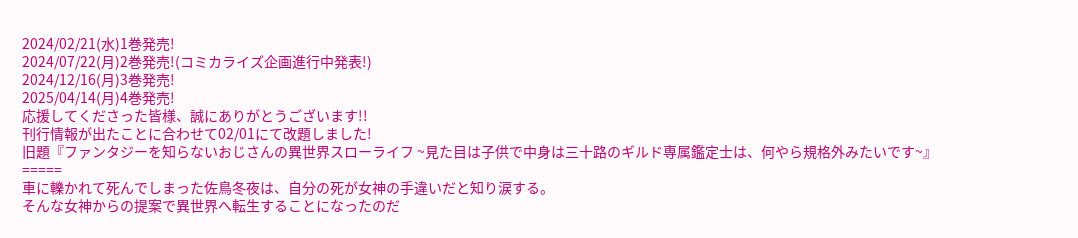2024/02/21(水)1巻発売!
2024/07/22(月)2巻発売!(コミカライズ企画進行中発表!)
2024/12/16(月)3巻発売!
2025/04/14(月)4巻発売!
応援してくださった皆様、誠にありがとうございます!!
刊行情報が出たことに合わせて02/01にて改題しました!
旧題『ファンタジーを知らないおじさんの異世界スローライフ ~見た目は子供で中身は三十路のギルド専属鑑定士は、何やら規格外みたいです~』
=====
車に轢かれて死んでしまった佐鳥冬夜は、自分の死が女神の手違いだと知り涙する。
そんな女神からの提案で異世界へ転生することになったのだ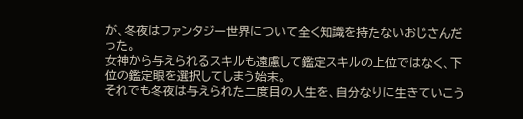が、冬夜はファンタジー世界について全く知識を持たないおじさんだった。
女神から与えられるスキルも遠慮して鑑定スキルの上位ではなく、下位の鑑定眼を選択してしまう始末。
それでも冬夜は与えられた二度目の人生を、自分なりに生きていこう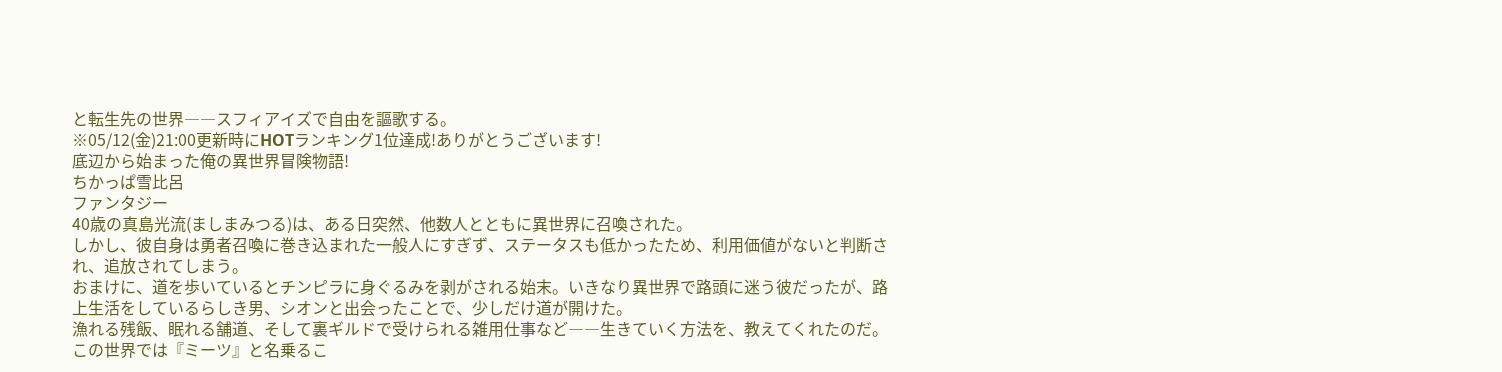と転生先の世界――スフィアイズで自由を謳歌する。
※05/12(金)21:00更新時にHOTランキング1位達成!ありがとうございます!
底辺から始まった俺の異世界冒険物語!
ちかっぱ雪比呂
ファンタジー
40歳の真島光流(ましまみつる)は、ある日突然、他数人とともに異世界に召喚された。
しかし、彼自身は勇者召喚に巻き込まれた一般人にすぎず、ステータスも低かったため、利用価値がないと判断され、追放されてしまう。
おまけに、道を歩いているとチンピラに身ぐるみを剥がされる始末。いきなり異世界で路頭に迷う彼だったが、路上生活をしているらしき男、シオンと出会ったことで、少しだけ道が開けた。
漁れる残飯、眠れる舗道、そして裏ギルドで受けられる雑用仕事など――生きていく方法を、教えてくれたのだ。
この世界では『ミーツ』と名乗るこ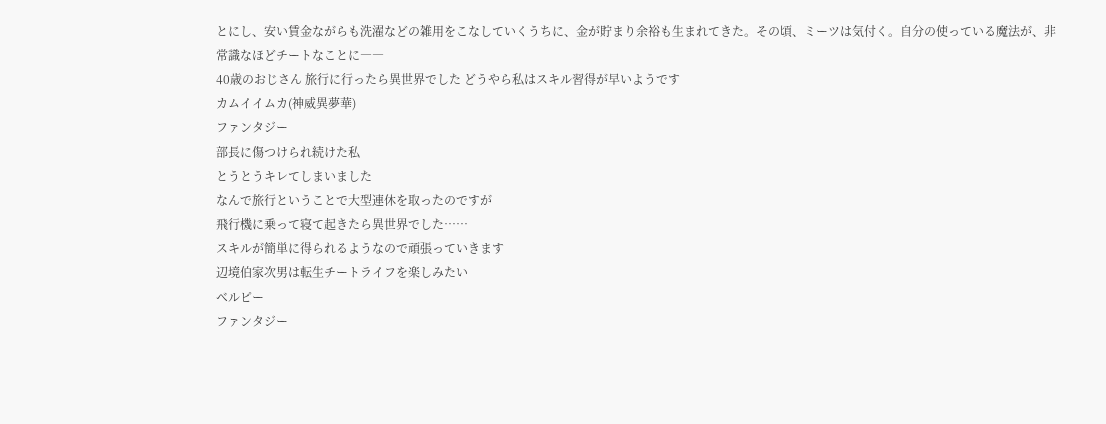とにし、安い賃金ながらも洗濯などの雑用をこなしていくうちに、金が貯まり余裕も生まれてきた。その頃、ミーツは気付く。自分の使っている魔法が、非常識なほどチートなことに――
40歳のおじさん 旅行に行ったら異世界でした どうやら私はスキル習得が早いようです
カムイイムカ(神威異夢華)
ファンタジー
部長に傷つけられ続けた私
とうとうキレてしまいました
なんで旅行ということで大型連休を取ったのですが
飛行機に乗って寝て起きたら異世界でした……
スキルが簡単に得られるようなので頑張っていきます
辺境伯家次男は転生チートライフを楽しみたい
ベルピー
ファンタジー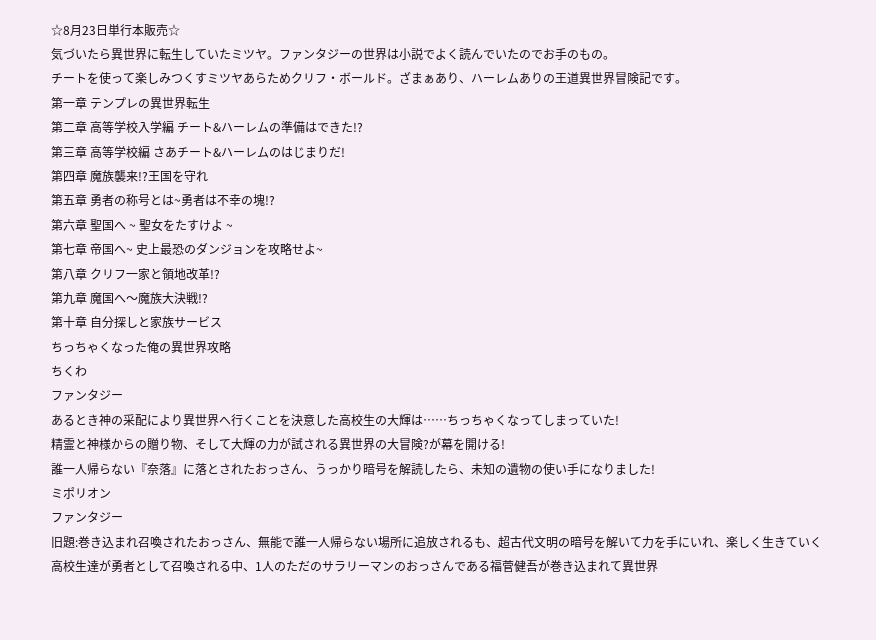☆8月23日単行本販売☆
気づいたら異世界に転生していたミツヤ。ファンタジーの世界は小説でよく読んでいたのでお手のもの。
チートを使って楽しみつくすミツヤあらためクリフ・ボールド。ざまぁあり、ハーレムありの王道異世界冒険記です。
第一章 テンプレの異世界転生
第二章 高等学校入学編 チート&ハーレムの準備はできた!?
第三章 高等学校編 さあチート&ハーレムのはじまりだ!
第四章 魔族襲来!?王国を守れ
第五章 勇者の称号とは~勇者は不幸の塊!?
第六章 聖国へ ~ 聖女をたすけよ ~
第七章 帝国へ~ 史上最恐のダンジョンを攻略せよ~
第八章 クリフ一家と領地改革!?
第九章 魔国へ〜魔族大決戦!?
第十章 自分探しと家族サービス
ちっちゃくなった俺の異世界攻略
ちくわ
ファンタジー
あるとき神の采配により異世界へ行くことを決意した高校生の大輝は……ちっちゃくなってしまっていた!
精霊と神様からの贈り物、そして大輝の力が試される異世界の大冒険?が幕を開ける!
誰一人帰らない『奈落』に落とされたおっさん、うっかり暗号を解読したら、未知の遺物の使い手になりました!
ミポリオン
ファンタジー
旧題:巻き込まれ召喚されたおっさん、無能で誰一人帰らない場所に追放されるも、超古代文明の暗号を解いて力を手にいれ、楽しく生きていく
高校生達が勇者として召喚される中、1人のただのサラリーマンのおっさんである福菅健吾が巻き込まれて異世界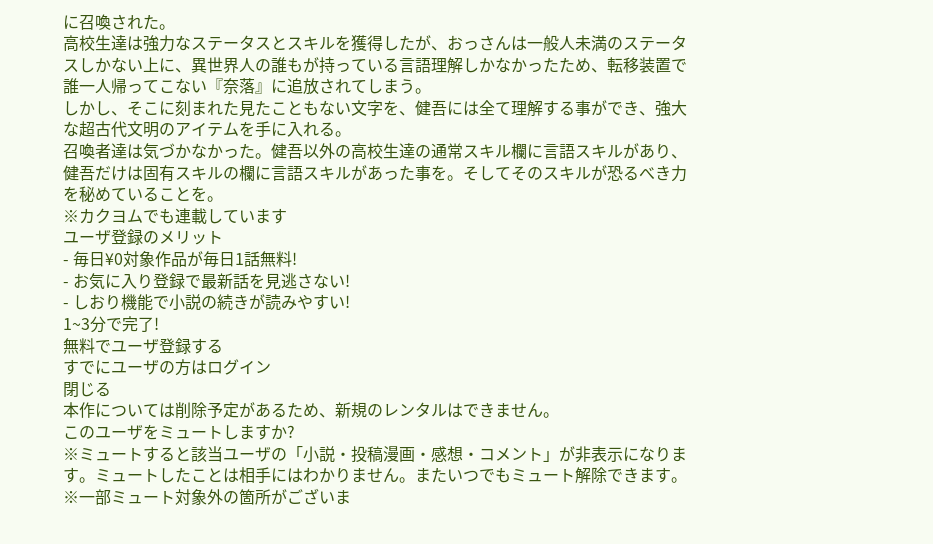に召喚された。
高校生達は強力なステータスとスキルを獲得したが、おっさんは一般人未満のステータスしかない上に、異世界人の誰もが持っている言語理解しかなかったため、転移装置で誰一人帰ってこない『奈落』に追放されてしまう。
しかし、そこに刻まれた見たこともない文字を、健吾には全て理解する事ができ、強大な超古代文明のアイテムを手に入れる。
召喚者達は気づかなかった。健吾以外の高校生達の通常スキル欄に言語スキルがあり、健吾だけは固有スキルの欄に言語スキルがあった事を。そしてそのスキルが恐るべき力を秘めていることを。
※カクヨムでも連載しています
ユーザ登録のメリット
- 毎日¥0対象作品が毎日1話無料!
- お気に入り登録で最新話を見逃さない!
- しおり機能で小説の続きが読みやすい!
1~3分で完了!
無料でユーザ登録する
すでにユーザの方はログイン
閉じる
本作については削除予定があるため、新規のレンタルはできません。
このユーザをミュートしますか?
※ミュートすると該当ユーザの「小説・投稿漫画・感想・コメント」が非表示になります。ミュートしたことは相手にはわかりません。またいつでもミュート解除できます。
※一部ミュート対象外の箇所がございま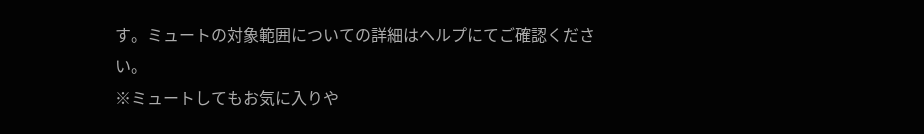す。ミュートの対象範囲についての詳細はヘルプにてご確認ください。
※ミュートしてもお気に入りや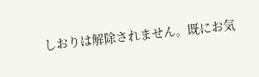しおりは解除されません。既にお気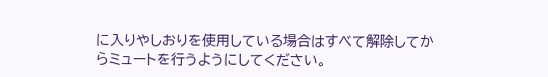に入りやしおりを使用している場合はすべて解除してからミュートを行うようにしてください。